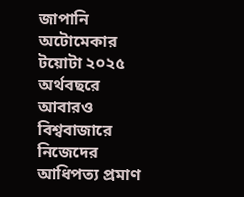জাপানি অটোমেকার টয়োটা ২০২৫ অর্থবছরে আবারও বিশ্ববাজারে নিজেদের আধিপত্য প্রমাণ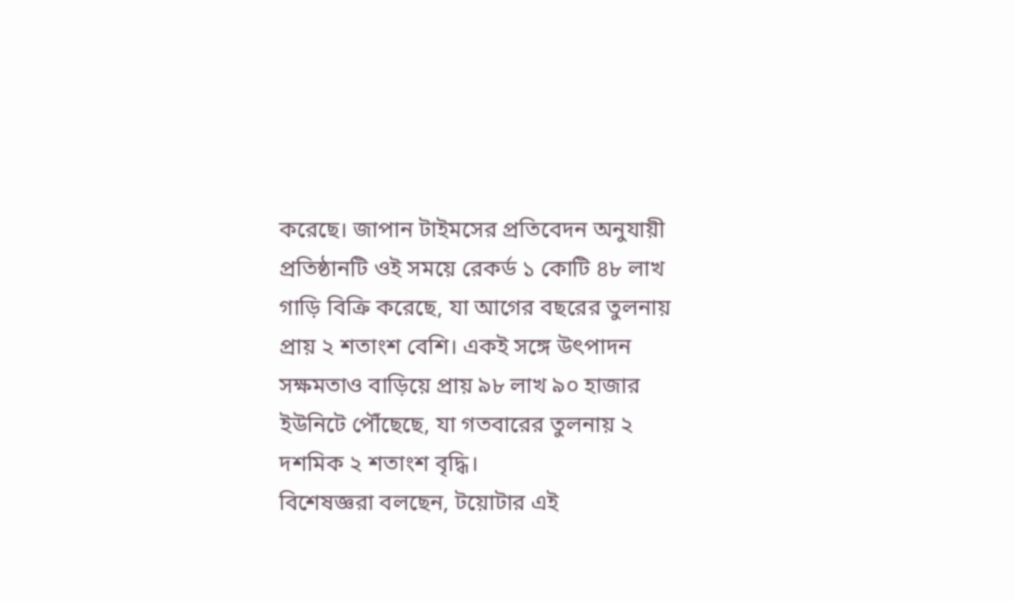করেছে। জাপান টাইমসের প্রতিবেদন অনুযায়ী প্রতিষ্ঠানটি ওই সময়ে রেকর্ড ১ কোটি ৪৮ লাখ গাড়ি বিক্রি করেছে, যা আগের বছরের তুলনায় প্রায় ২ শতাংশ বেশি। একই সঙ্গে উৎপাদন সক্ষমতাও বাড়িয়ে প্রায় ৯৮ লাখ ৯০ হাজার ইউনিটে পৌঁছেছে, যা গতবারের তুলনায় ২ দশমিক ২ শতাংশ বৃদ্ধি।
বিশেষজ্ঞরা বলছেন, টয়োটার এই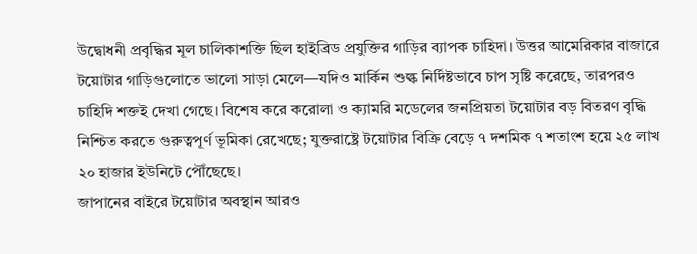উদ্বোধনী প্রবৃদ্ধির মূল চালিকাশক্তি ছিল হাইব্রিড প্রযুক্তির গাড়ির ব্যাপক চাহিদা। উত্তর আমেরিকার বাজারে টয়োটার গাড়িগুলোতে ভালো সাড়া মেলে—যদিও মার্কিন শুল্ক নির্দিষ্টভাবে চাপ সৃষ্টি করেছে, তারপরও চাহিদি শক্তই দেখা গেছে। বিশেষ করে করোলা ও ক্যামরি মডেলের জনপ্রিয়তা টয়োটার বড় বিতরণ বৃদ্ধি নিশ্চিত করতে গুরুত্বপূর্ণ ভূমিকা রেখেছে; যুক্তরাষ্ট্রে টয়োটার বিক্রি বেড়ে ৭ দশমিক ৭ শতাংশ হয়ে ২৫ লাখ ২০ হাজার ইউনিটে পৌঁছেছে।
জাপানের বাইরে টয়োটার অবস্থান আরও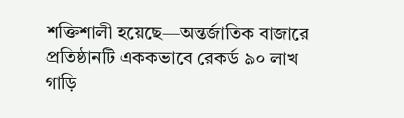শক্তিশালী হয়েছে—অন্তর্জাতিক বাজারে প্রতিষ্ঠানটি এককভাবে রেকর্ড ৯০ লাখ গাড়ি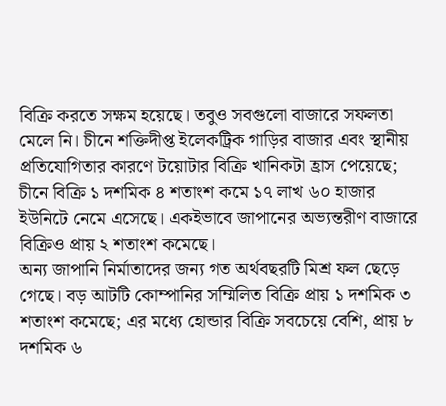বিক্রি করতে সক্ষম হয়েছে। তবুও সবগুলো বাজারে সফলতা মেলে নি। চীনে শক্তিদীপ্ত ইলেকট্রিক গাড়ির বাজার এবং স্থানীয় প্রতিযোগিতার কারণে টয়োটার বিক্রি খানিকটা হ্রাস পেয়েছে; চীনে বিক্রি ১ দশমিক ৪ শতাংশ কমে ১৭ লাখ ৬০ হাজার ইউনিটে নেমে এসেছে। একইভাবে জাপানের অভ্যন্তরীণ বাজারে বিক্রিও প্রায় ২ শতাংশ কমেছে।
অন্য জাপানি নির্মাতাদের জন্য গত অর্থবছরটি মিশ্র ফল ছেড়ে গেছে। বড় আটটি কোম্পানির সম্মিলিত বিক্রি প্রায় ১ দশমিক ৩ শতাংশ কমেছে; এর মধ্যে হোন্ডার বিক্রি সবচেয়ে বেশি, প্রায় ৮ দশমিক ৬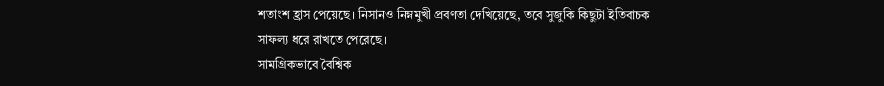শতাংশ হ্রাস পেয়েছে। নিসানও নিম্নমুখী প্রবণতা দেখিয়েছে, তবে সুজুকি কিছুটা ইতিবাচক সাফল্য ধরে রাখতে পেরেছে।
সামগ্রিকভাবে বৈশ্বিক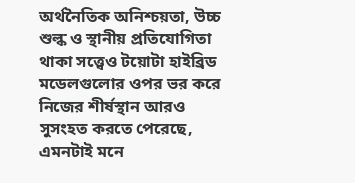অর্থনৈতিক অনিশ্চয়তা, উচ্চ শুল্ক ও স্থানীয় প্রতিযোগিতা থাকা সত্ত্বেও টয়োটা হাইব্রিড মডেলগুলোর ওপর ভর করে নিজের শীর্ষস্থান আরও সুসংহত করতে পেরেছে, এমনটাই মনে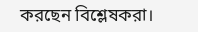করছেন বিশ্লেষকরা।